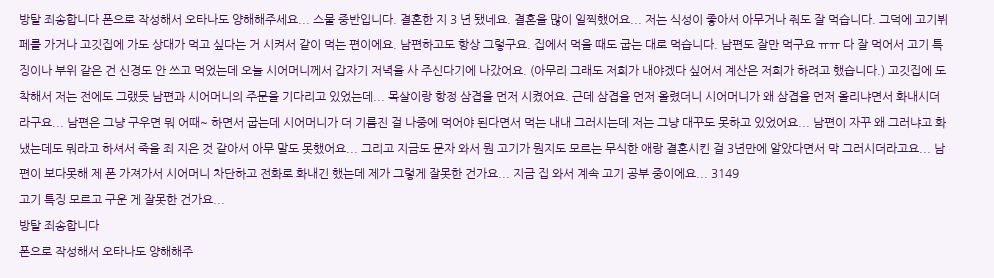방탈 죄송합니다 폰으로 작성해서 오타나도 양해해주세요... 스물 중반입니다. 결혼한 지 3 년 됐네요. 결혼을 많이 일찍했어요... 저는 식성이 좋아서 아무거나 줘도 잘 먹습니다. 그덕에 고기뷔페를 가거나 고깃집에 가도 상대가 먹고 싶다는 거 시켜서 같이 먹는 편이에요. 남편하고도 항상 그렇구요. 집에서 먹을 때도 굽는 대로 먹습니다. 남편도 잘만 먹구요 ㅠㅠ 다 잘 먹어서 고기 특징이나 부위 같은 건 신경도 안 쓰고 먹었는데 오늘 시어머니께서 갑자기 저녁을 사 주신다기에 나갔어요. (아무리 그래도 저희가 내야겠다 싶어서 계산은 저희가 하려고 했습니다.) 고깃집에 도착해서 저는 전에도 그랬듯 남편과 시어머니의 주문을 기다리고 있었는데... 목살이랑 항정 삼겹을 먼저 시켰어요. 근데 삼겹을 먼저 올렸더니 시어머니가 왜 삼겹을 먼저 올리냐면서 화내시더라구요... 남편은 그냥 구우면 뭐 어때~ 하면서 굽는데 시어머니가 더 기름진 걸 나중에 먹어야 된다면서 먹는 내내 그러시는데 저는 그냥 대꾸도 못하고 있었어요... 남편이 자꾸 왜 그러냐고 화냈는데도 뭐라고 하셔서 죽을 죄 지은 것 같아서 아무 말도 못했어요... 그리고 지금도 문자 와서 뭔 고기가 뭔지도 모르는 무식한 애랑 결혼시킨 걸 3년만에 알았다면서 막 그러시더라고요... 남편이 보다못해 제 폰 가져가서 시어머니 차단하고 전화로 화내긴 했는데 제가 그렇게 잘못한 건가요... 지금 집 와서 계속 고기 공부 중이에요... 3149
고기 특징 모르고 구운 게 잘못한 건가요...
방탈 죄송합니다
폰으로 작성해서 오타나도 양해해주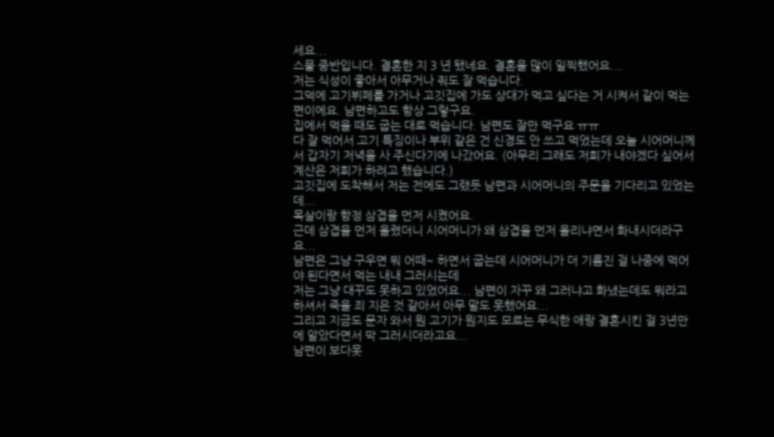세요...
스물 중반입니다. 결혼한 지 3 년 됐네요. 결혼을 많이 일찍했어요...
저는 식성이 좋아서 아무거나 줘도 잘 먹습니다.
그덕에 고기뷔페를 가거나 고깃집에 가도 상대가 먹고 싶다는 거 시켜서 같이 먹는 편이에요. 남편하고도 항상 그렇구요.
집에서 먹을 때도 굽는 대로 먹습니다. 남편도 잘만 먹구요 ㅠㅠ
다 잘 먹어서 고기 특징이나 부위 같은 건 신경도 안 쓰고 먹었는데 오늘 시어머니께서 갑자기 저녁을 사 주신다기에 나갔어요. (아무리 그래도 저희가 내야겠다 싶어서 계산은 저희가 하려고 했습니다.)
고깃집에 도착해서 저는 전에도 그랬듯 남편과 시어머니의 주문을 기다리고 있었는데...
목살이랑 항정 삼겹을 먼저 시켰어요.
근데 삼겹을 먼저 올렸더니 시어머니가 왜 삼겹을 먼저 올리냐면서 화내시더라구요...
남편은 그냥 구우면 뭐 어때~ 하면서 굽는데 시어머니가 더 기름진 걸 나중에 먹어야 된다면서 먹는 내내 그러시는데
저는 그냥 대꾸도 못하고 있었어요... 남편이 자꾸 왜 그러냐고 화냈는데도 뭐라고 하셔서 죽을 죄 지은 것 같아서 아무 말도 못했어요...
그리고 지금도 문자 와서 뭔 고기가 뭔지도 모르는 무식한 애랑 결혼시킨 걸 3년만에 알았다면서 막 그러시더라고요...
남편이 보다못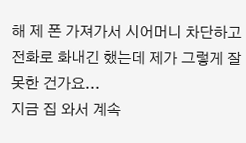해 제 폰 가져가서 시어머니 차단하고 전화로 화내긴 했는데 제가 그렇게 잘못한 건가요...
지금 집 와서 계속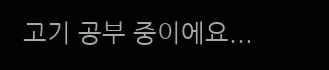고기 공부 중이에요...